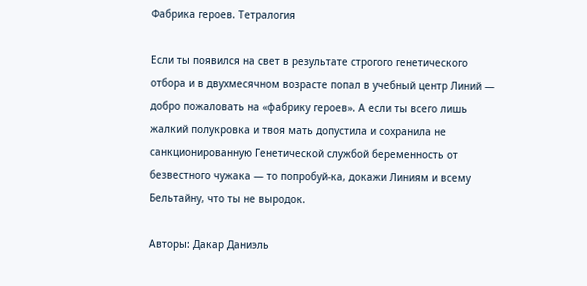Фабрика героев. Тетралогия

Если ты появился на свет в результате строгого генетического отбора и в двухмесячном возрасте попал в учебный центр Линий — добро пожаловать на «фабрику героев». А если ты всего лишь жалкий полукровка и твоя мать допустила и сохранила не санкционированную Генетической службой беременность от безвестного чужака — то попробуй-ка, докажи Линиям и всему Бельтайну, что ты не выродок.

Авторы: Дакар Даниэль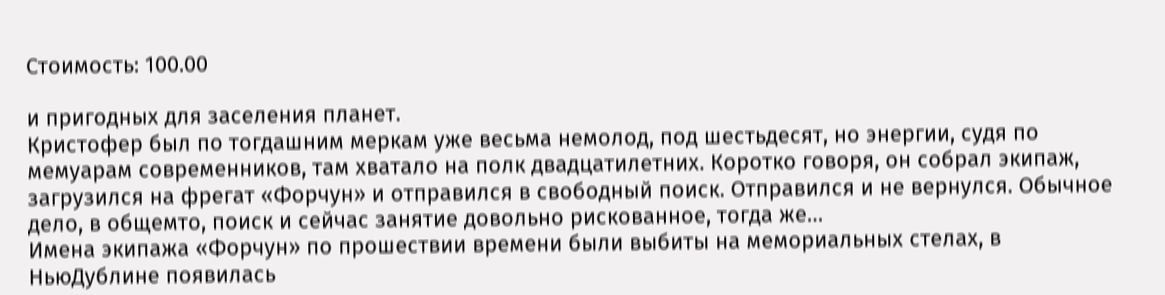Стоимость: 100.00

и пригодных для заселения планет.
Кристофер был по тогдашним меркам уже весьма немолод, под шестьдесят, но энергии, судя по мемуарам современников, там хватало на полк двадцатилетних. Коротко говоря, он собрал экипаж, загрузился на фрегат «Форчун» и отправился в свободный поиск. Отправился и не вернулся. Обычное дело, в общемто, поиск и сейчас занятие довольно рискованное, тогда же…
Имена экипажа «Форчун» по прошествии времени были выбиты на мемориальных стелах, в НьюДублине появилась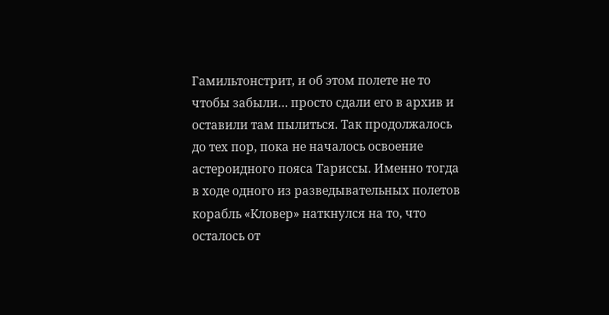Гамильтонстрит, и об этом полете не то чтобы забыли… просто сдали его в архив и оставили там пылиться. Так продолжалось до тех пор, пока не началось освоение астероидного пояса Тариссы. Именно тогда в ходе одного из разведывательных полетов корабль «Кловер» наткнулся на то, что осталось от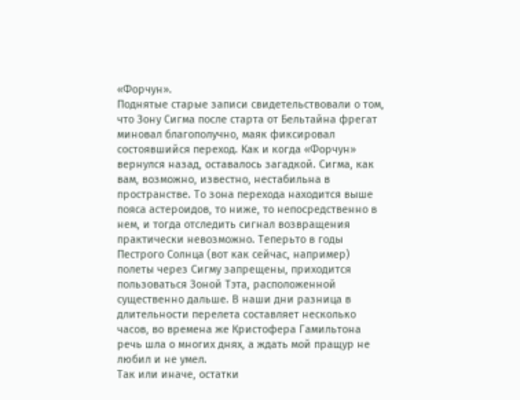«Форчун».
Поднятые старые записи свидетельствовали о том, что Зону Сигма после старта от Бельтайна фрегат миновал благополучно, маяк фиксировал состоявшийся переход. Как и когда «Форчун» вернулся назад, оставалось загадкой. Сигма, как вам, возможно, известно, нестабильна в пространстве. То зона перехода находится выше пояса астероидов, то ниже, то непосредственно в нем, и тогда отследить сигнал возвращения практически невозможно. Теперьто в годы Пестрого Солнца (вот как сейчас, например) полеты через Сигму запрещены, приходится пользоваться Зоной Тэта, расположенной существенно дальше. В наши дни разница в длительности перелета составляет несколько часов, во времена же Кристофера Гамильтона речь шла о многих днях, а ждать мой пращур не любил и не умел.
Так или иначе, остатки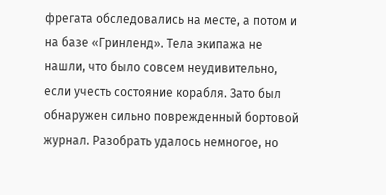фрегата обследовались на месте, а потом и на базе «Гринленд». Тела экипажа не нашли, что было совсем неудивительно, если учесть состояние корабля. Зато был обнаружен сильно поврежденный бортовой журнал. Разобрать удалось немногое, но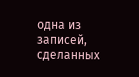одна из записей, сделанных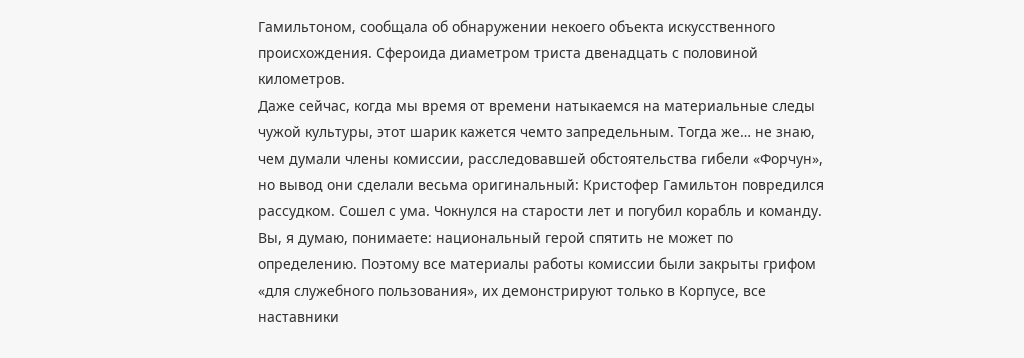Гамильтоном, сообщала об обнаружении некоего объекта искусственного происхождения. Сфероида диаметром триста двенадцать с половиной километров.
Даже сейчас, когда мы время от времени натыкаемся на материальные следы чужой культуры, этот шарик кажется чемто запредельным. Тогда же… не знаю, чем думали члены комиссии, расследовавшей обстоятельства гибели «Форчун», но вывод они сделали весьма оригинальный: Кристофер Гамильтон повредился рассудком. Сошел с ума. Чокнулся на старости лет и погубил корабль и команду.
Вы, я думаю, понимаете: национальный герой спятить не может по определению. Поэтому все материалы работы комиссии были закрыты грифом «для служебного пользования», их демонстрируют только в Корпусе, все наставники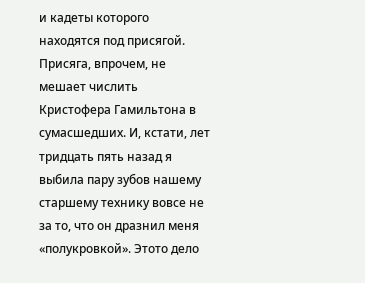и кадеты которого находятся под присягой.
Присяга, впрочем, не мешает числить Кристофера Гамильтона в сумасшедших. И, кстати, лет тридцать пять назад я выбила пару зубов нашему старшему технику вовсе не за то, что он дразнил меня «полукровкой». Этото дело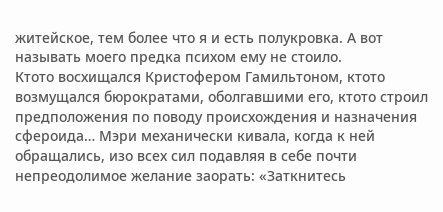житейское, тем более что я и есть полукровка. А вот называть моего предка психом ему не стоило.
Ктото восхищался Кристофером Гамильтоном, ктото возмущался бюрократами, оболгавшими его, ктото строил предположения по поводу происхождения и назначения сфероида… Мэри механически кивала, когда к ней обращались, изо всех сил подавляя в себе почти непреодолимое желание заорать: «Заткнитесь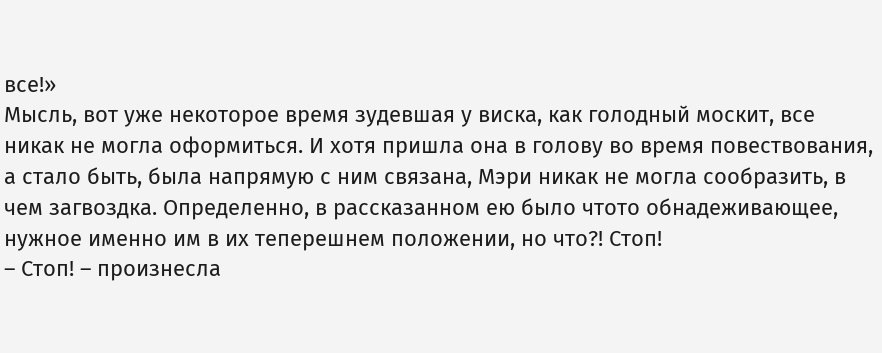все!»
Мысль, вот уже некоторое время зудевшая у виска, как голодный москит, все никак не могла оформиться. И хотя пришла она в голову во время повествования, а стало быть, была напрямую с ним связана, Мэри никак не могла сообразить, в чем загвоздка. Определенно, в рассказанном ею было чтото обнадеживающее, нужное именно им в их теперешнем положении, но что?! Стоп!
– Стоп! – произнесла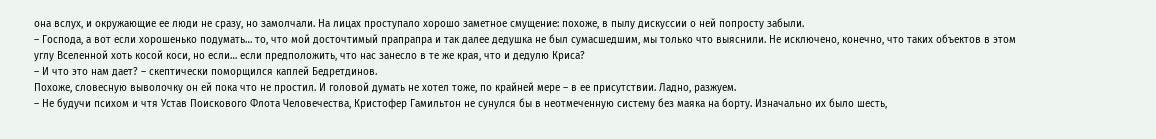она вслух, и окружающие ее люди не сразу, но замолчали. На лицах проступало хорошо заметное смущение: похоже, в пылу дискуссии о ней попросту забыли.
– Господа, а вот если хорошенько подумать… то, что мой досточтимый прапрапра и так далее дедушка не был сумасшедшим, мы только что выяснили. Не исключено, конечно, что таких объектов в этом углу Вселенной хоть косой коси, но если… если предположить, что нас занесло в те же края, что и дедулю Криса?
– И что это нам дает? – скептически поморщился каплей Бедретдинов.
Похоже, словесную выволочку он ей пока что не простил. И головой думать не хотел тоже, по крайней мере – в ее присутствии. Ладно, разжуем.
– Не будучи психом и чтя Устав Поискового Флота Человечества, Кристофер Гамильтон не сунулся бы в неотмеченную систему без маяка на борту. Изначально их было шесть,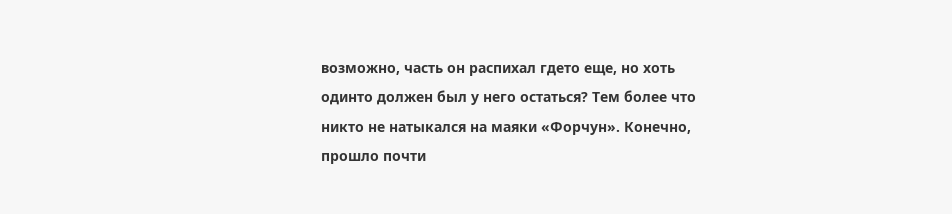возможно, часть он распихал гдето еще, но хоть одинто должен был у него остаться? Тем более что никто не натыкался на маяки «Форчун». Конечно, прошло почти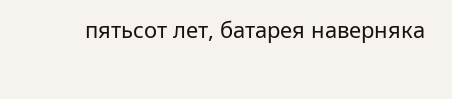пятьсот лет, батарея наверняка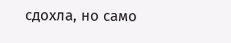сдохла, но само